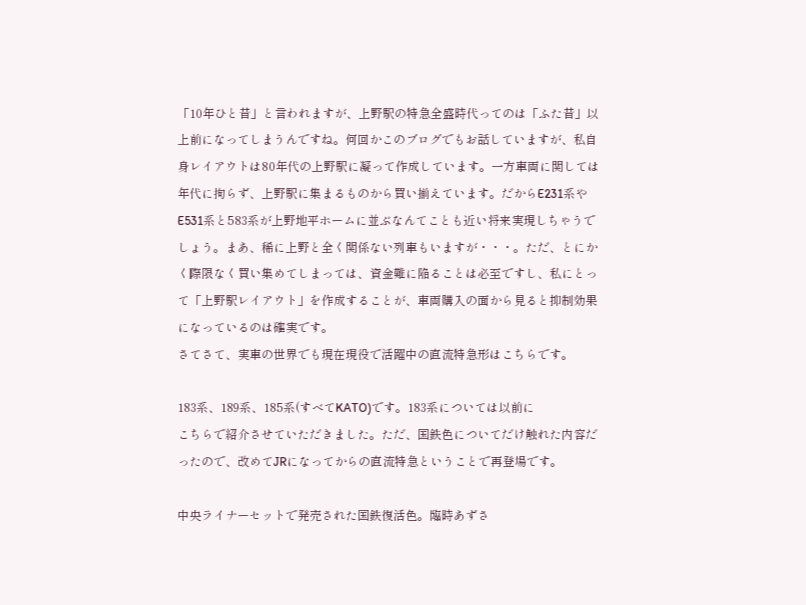「10年ひと昔」と言われますが、上野駅の特急全盛時代ってのは「ふた昔」以上前になってしまうんですね。何回かこのブログでもお話していますが、私自身レイアウトは80年代の上野駅に凝って作成しています。一方車両に関しては年代に拘らず、上野駅に集まるものから買い揃えています。だからE231系やE531系と583系が上野地平ホームに並ぶなんてことも近い将来実現しちゃうでしょう。まあ、稀に上野と全く関係ない列車もいますが・・・。ただ、とにかく際限なく買い集めてしまっては、資金難に陥ることは必至ですし、私にとって「上野駅レイアウト」を作成することが、車両購入の面から見ると抑制効果になっているのは確実です。
さてさて、実車の世界でも現在現役で活躍中の直流特急形はこちらです。

183系、189系、185系(すべてKATO)です。183系については以前に
こちらで紹介させていただきました。ただ、国鉄色についてだけ触れた内容だったので、改めてJRになってからの直流特急ということで再登場です。

中央ライナーセットで発売された国鉄復活色。臨時あずさ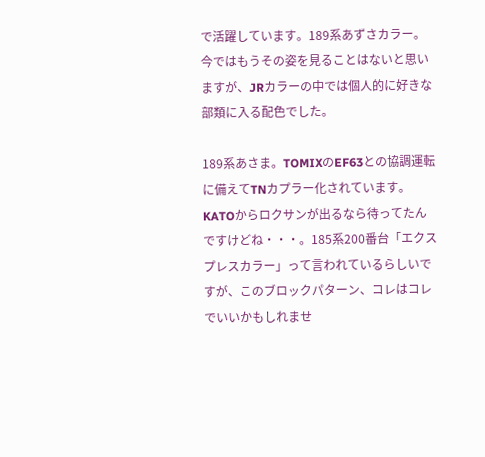で活躍しています。189系あずさカラー。今ではもうその姿を見ることはないと思いますが、JRカラーの中では個人的に好きな部類に入る配色でした。

189系あさま。TOMIXのEF63との協調運転に備えてTNカプラー化されています。KATOからロクサンが出るなら待ってたんですけどね・・・。185系200番台「エクスプレスカラー」って言われているらしいですが、このブロックパターン、コレはコレでいいかもしれませ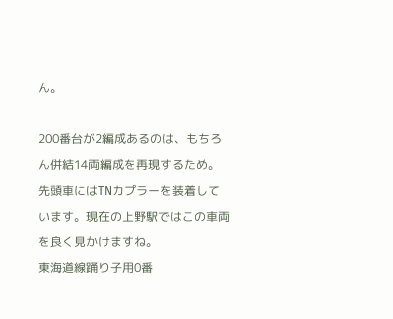ん。

200番台が2編成あるのは、もちろん併結14両編成を再現するため。先頭車にはTNカプラーを装着しています。現在の上野駅ではこの車両を良く見かけますね。
東海道線踊り子用0番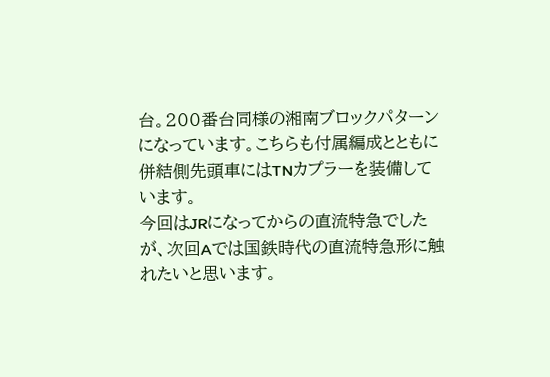台。200番台同様の湘南ブロックパターンになっています。こちらも付属編成とともに併結側先頭車にはTNカプラーを装備しています。
今回はJRになってからの直流特急でしたが、次回Aでは国鉄時代の直流特急形に触れたいと思います。